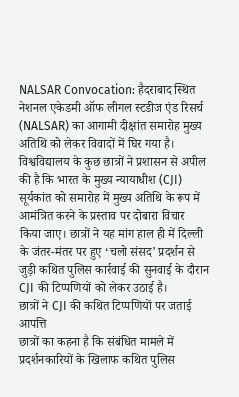NALSAR Convocation: हैदराबाद स्थित नेशनल एकेडमी ऑफ लीगल स्टडीज एंड रिसर्च (NALSAR) का आगामी दीक्षांत समारोह मुख्य अतिथि को लेकर विवादों में घिर गया है। विश्वविद्यालय के कुछ छात्रों ने प्रशासन से अपील की है कि भारत के मुख्य न्यायाधीश (CJI) सूर्यकांत को समारोह में मुख्य अतिथि के रूप में आमंत्रित करने के प्रस्ताव पर दोबारा विचार किया जाए। छात्रों ने यह मांग हाल ही में दिल्ली के जंतर-मंतर पर हुए ‘चलो संसद’ प्रदर्शन से जुड़ी कथित पुलिस कार्रवाई की सुनवाई के दौरान CJI की टिप्पणियों को लेकर उठाई है।
छात्रों ने CJI की कथित टिप्पणियों पर जताई आपत्ति
छात्रों का कहना है कि संबंधित मामले में प्रदर्शनकारियों के खिलाफ कथित पुलिस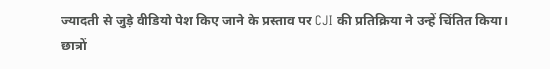ज्यादती से जुड़े वीडियो पेश किए जाने के प्रस्ताव पर CJI की प्रतिक्रिया ने उन्हें चिंतित किया। छात्रों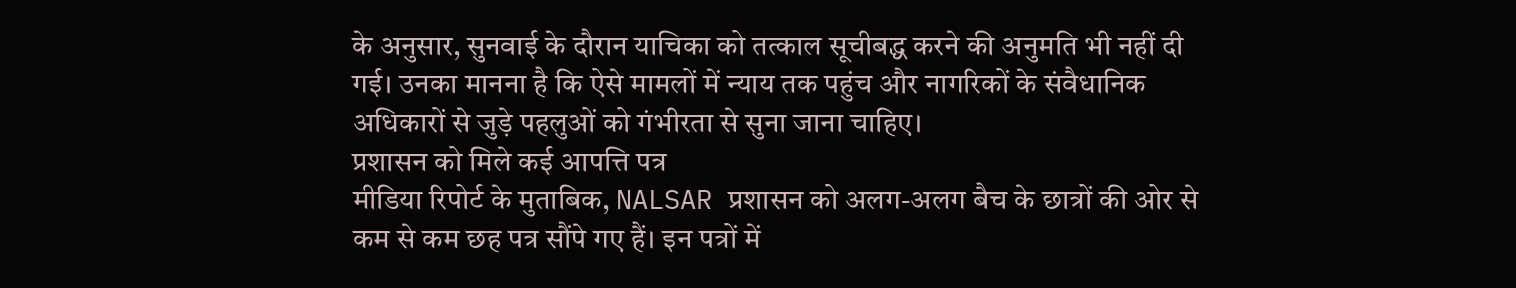के अनुसार, सुनवाई के दौरान याचिका को तत्काल सूचीबद्ध करने की अनुमति भी नहीं दी गई। उनका मानना है कि ऐसे मामलों में न्याय तक पहुंच और नागरिकों के संवैधानिक अधिकारों से जुड़े पहलुओं को गंभीरता से सुना जाना चाहिए।
प्रशासन को मिले कई आपत्ति पत्र
मीडिया रिपोर्ट के मुताबिक, NALSAR प्रशासन को अलग-अलग बैच के छात्रों की ओर से कम से कम छह पत्र सौंपे गए हैं। इन पत्रों में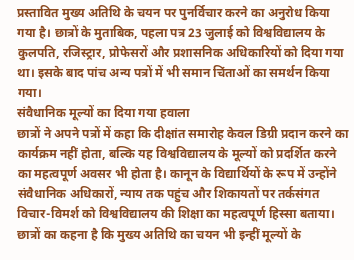प्रस्तावित मुख्य अतिथि के चयन पर पुनर्विचार करने का अनुरोध किया गया है। छात्रों के मुताबिक, पहला पत्र 23 जुलाई को विश्वविद्यालय के कुलपति, रजिस्ट्रार, प्रोफेसरों और प्रशासनिक अधिकारियों को दिया गया था। इसके बाद पांच अन्य पत्रों में भी समान चिंताओं का समर्थन किया गया।
संवैधानिक मूल्यों का दिया गया हवाला
छात्रों ने अपने पत्रों में कहा कि दीक्षांत समारोह केवल डिग्री प्रदान करने का कार्यक्रम नहीं होता, बल्कि यह विश्वविद्यालय के मूल्यों को प्रदर्शित करने का महत्वपूर्ण अवसर भी होता है। कानून के विद्यार्थियों के रूप में उन्होंने संवैधानिक अधिकारों, न्याय तक पहुंच और शिकायतों पर तर्कसंगत विचार-विमर्श को विश्वविद्यालय की शिक्षा का महत्वपूर्ण हिस्सा बताया। छात्रों का कहना है कि मुख्य अतिथि का चयन भी इन्हीं मूल्यों के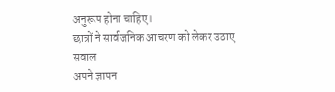अनुरूप होना चाहिए।
छात्रों ने सार्वजनिक आचरण को लेकर उठाए सवाल
अपने ज्ञापन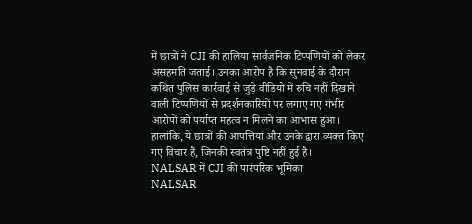में छात्रों ने CJI की हालिया सार्वजनिक टिप्पणियों को लेकर असहमति जताई। उनका आरोप है कि सुनवाई के दौरान कथित पुलिस कार्रवाई से जुड़े वीडियो में रुचि नहीं दिखाने वाली टिप्पणियों से प्रदर्शनकारियों पर लगाए गए गंभीर आरोपों को पर्याप्त महत्व न मिलने का आभास हुआ। हालांकि, ये छात्रों की आपत्तियां और उनके द्वारा व्यक्त किए गए विचार हैं, जिनकी स्वतंत्र पुष्टि नहीं हुई है।
NALSAR में CJI की पारंपरिक भूमिका
NALSAR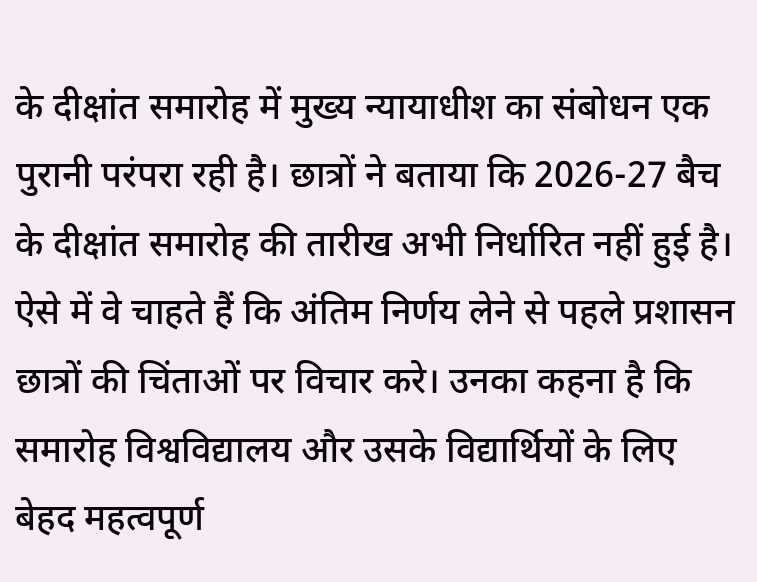के दीक्षांत समारोह में मुख्य न्यायाधीश का संबोधन एक पुरानी परंपरा रही है। छात्रों ने बताया कि 2026-27 बैच के दीक्षांत समारोह की तारीख अभी निर्धारित नहीं हुई है। ऐसे में वे चाहते हैं कि अंतिम निर्णय लेने से पहले प्रशासन छात्रों की चिंताओं पर विचार करे। उनका कहना है कि समारोह विश्वविद्यालय और उसके विद्यार्थियों के लिए बेहद महत्वपूर्ण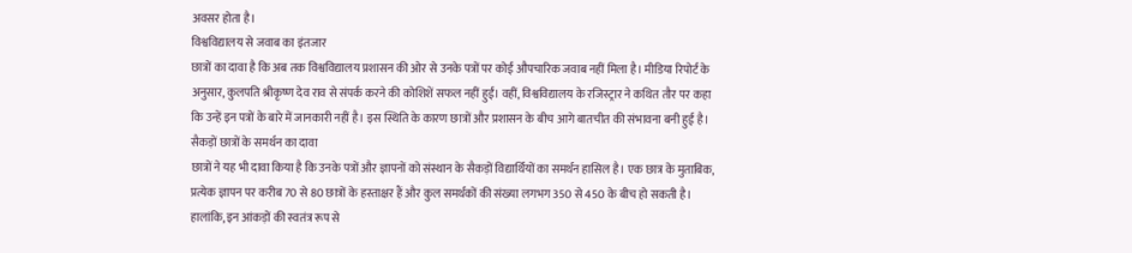अवसर होता है।
विश्वविद्यालय से जवाब का इंतजार
छात्रों का दावा है कि अब तक विश्वविद्यालय प्रशासन की ओर से उनके पत्रों पर कोई औपचारिक जवाब नहीं मिला है। मीडिया रिपोर्ट के अनुसार, कुलपति श्रीकृष्ण देव राव से संपर्क करने की कोशिशें सफल नहीं हुईं। वहीं, विश्वविद्यालय के रजिस्ट्रार ने कथित तौर पर कहा कि उन्हें इन पत्रों के बारे में जानकारी नहीं है। इस स्थिति के कारण छात्रों और प्रशासन के बीच आगे बातचीत की संभावना बनी हुई है।
सैकड़ों छात्रों के समर्थन का दावा
छात्रों ने यह भी दावा किया है कि उनके पत्रों और ज्ञापनों को संस्थान के सैकड़ों विद्यार्थियों का समर्थन हासिल है। एक छात्र के मुताबिक, प्रत्येक ज्ञापन पर करीब 70 से 80 छात्रों के हस्ताक्षर हैं और कुल समर्थकों की संख्या लगभग 350 से 450 के बीच हो सकती है। हालांकि, इन आंकड़ों की स्वतंत्र रूप से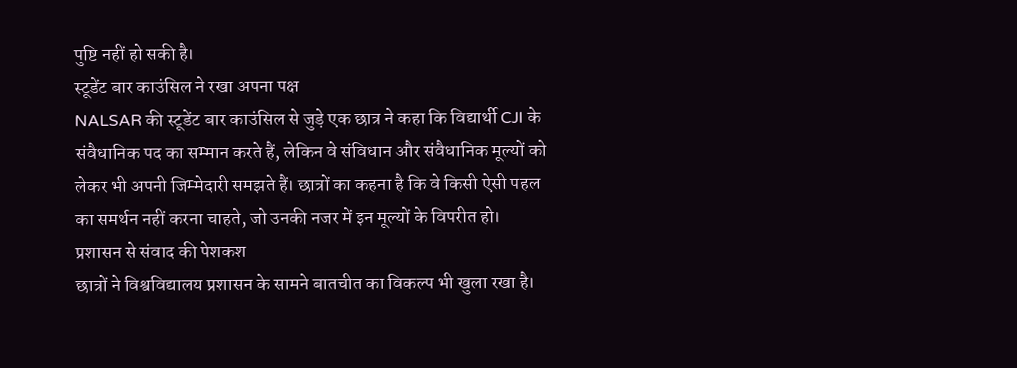पुष्टि नहीं हो सकी है।
स्टूडेंट बार काउंसिल ने रखा अपना पक्ष
NALSAR की स्टूडेंट बार काउंसिल से जुड़े एक छात्र ने कहा कि विद्यार्थी CJI के संवैधानिक पद का सम्मान करते हैं, लेकिन वे संविधान और संवैधानिक मूल्यों को लेकर भी अपनी जिम्मेदारी समझते हैं। छात्रों का कहना है कि वे किसी ऐसी पहल का समर्थन नहीं करना चाहते, जो उनकी नजर में इन मूल्यों के विपरीत हो।
प्रशासन से संवाद की पेशकश
छात्रों ने विश्वविद्यालय प्रशासन के सामने बातचीत का विकल्प भी खुला रखा है।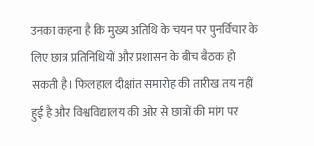उनका कहना है कि मुख्य अतिथि के चयन पर पुनर्विचार के लिए छात्र प्रतिनिधियों और प्रशासन के बीच बैठक हो सकती है। फिलहाल दीक्षांत समारोह की तारीख तय नहीं हुई है और विश्वविद्यालय की ओर से छात्रों की मांग पर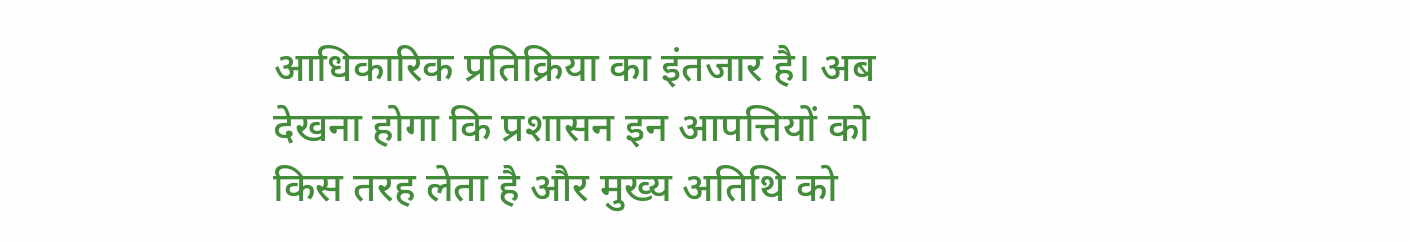आधिकारिक प्रतिक्रिया का इंतजार है। अब देखना होगा कि प्रशासन इन आपत्तियों को किस तरह लेता है और मुख्य अतिथि को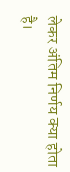लेकर अंतिम निर्णय क्या होता है।